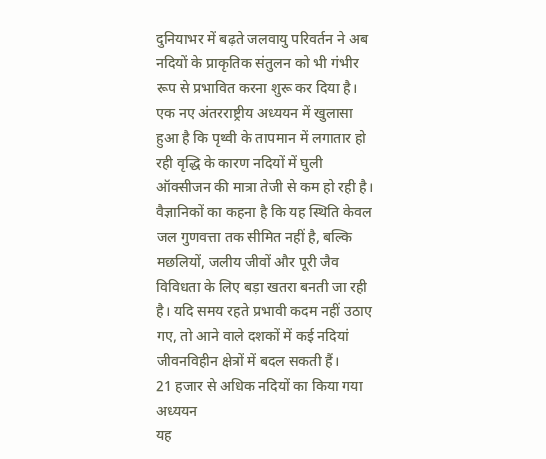दुनियाभर में बढ़ते जलवायु परिवर्तन ने अब नदियों के प्राकृतिक संतुलन को भी गंभीर रूप से प्रभावित करना शुरू कर दिया है। एक नए अंतरराष्ट्रीय अध्ययन में खुलासा हुआ है कि पृथ्वी के तापमान में लगातार हो रही वृद्धि के कारण नदियों में घुली ऑक्सीजन की मात्रा तेजी से कम हो रही है। वैज्ञानिकों का कहना है कि यह स्थिति केवल जल गुणवत्ता तक सीमित नहीं है, बल्कि मछलियों, जलीय जीवों और पूरी जैव विविधता के लिए बड़ा खतरा बनती जा रही है। यदि समय रहते प्रभावी कदम नहीं उठाए गए, तो आने वाले दशकों में कई नदियां जीवनविहीन क्षेत्रों में बदल सकती हैं।
21 हजार से अधिक नदियों का किया गया अध्ययन
यह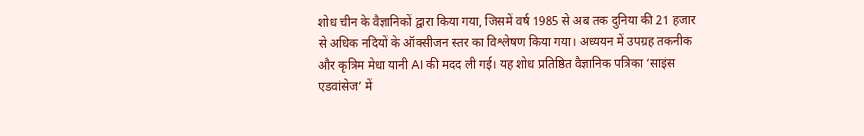शोध चीन के वैज्ञानिकों द्वारा किया गया, जिसमें वर्ष 1985 से अब तक दुनिया की 21 हजार से अधिक नदियों के ऑक्सीजन स्तर का विश्लेषण किया गया। अध्ययन में उपग्रह तकनीक और कृत्रिम मेधा यानी AI की मदद ली गई। यह शोध प्रतिष्ठित वैज्ञानिक पत्रिका ‘साइंस एडवांसेज’ में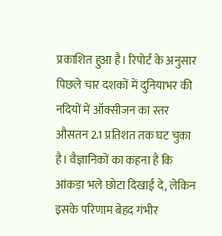प्रकाशित हुआ है। रिपोर्ट के अनुसार पिछले चार दशकों में दुनियाभर की नदियों में ऑक्सीजन का स्तर औसतन 2.1 प्रतिशत तक घट चुका है। वैज्ञानिकों का कहना है कि आंकड़ा भले छोटा दिखाई दे, लेकिन इसके परिणाम बेहद गंभीर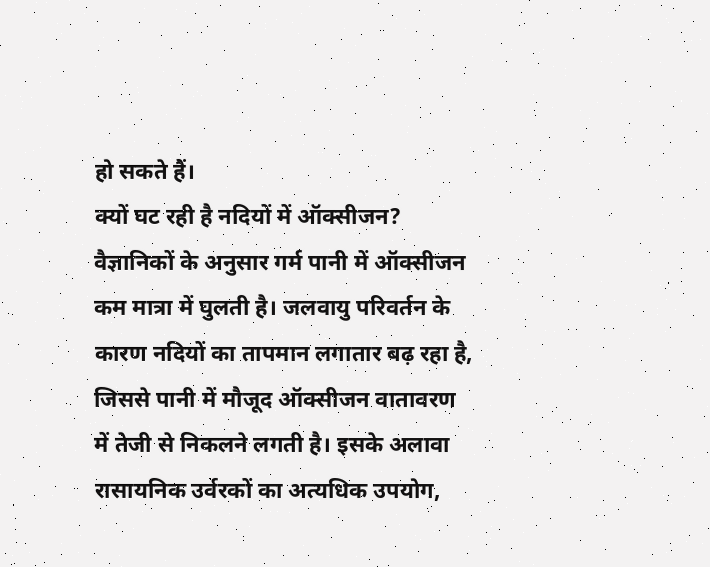हो सकते हैं।
क्यों घट रही है नदियों में ऑक्सीजन?
वैज्ञानिकों के अनुसार गर्म पानी में ऑक्सीजन कम मात्रा में घुलती है। जलवायु परिवर्तन के कारण नदियों का तापमान लगातार बढ़ रहा है, जिससे पानी में मौजूद ऑक्सीजन वातावरण में तेजी से निकलने लगती है। इसके अलावा रासायनिक उर्वरकों का अत्यधिक उपयोग,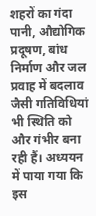शहरों का गंदा पानी, औद्योगिक प्रदूषण, बांध निर्माण और जल प्रवाह में बदलाव जैसी गतिविधियां भी स्थिति को और गंभीर बना रही हैं। अध्ययन में पाया गया कि इस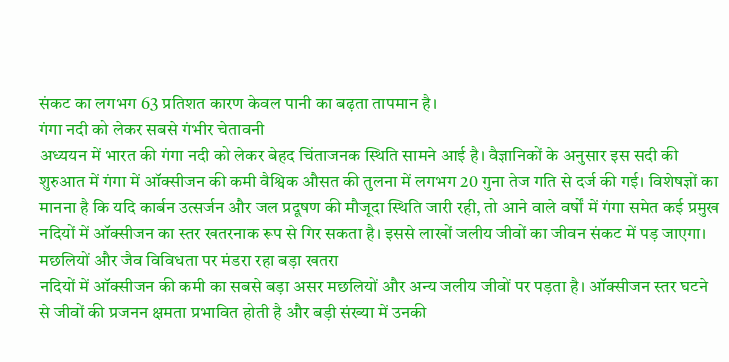संकट का लगभग 63 प्रतिशत कारण केवल पानी का बढ़ता तापमान है।
गंगा नदी को लेकर सबसे गंभीर चेतावनी
अध्ययन में भारत की गंगा नदी को लेकर बेहद चिंताजनक स्थिति सामने आई है। वैज्ञानिकों के अनुसार इस सदी की शुरुआत में गंगा में ऑक्सीजन की कमी वैश्विक औसत की तुलना में लगभग 20 गुना तेज गति से दर्ज की गई। विशेषज्ञों का मानना है कि यदि कार्बन उत्सर्जन और जल प्रदूषण की मौजूदा स्थिति जारी रही, तो आने वाले वर्षों में गंगा समेत कई प्रमुख नदियों में ऑक्सीजन का स्तर खतरनाक रूप से गिर सकता है। इससे लाखों जलीय जीवों का जीवन संकट में पड़ जाएगा।
मछलियों और जैव विविधता पर मंडरा रहा बड़ा खतरा
नदियों में ऑक्सीजन की कमी का सबसे बड़ा असर मछलियों और अन्य जलीय जीवों पर पड़ता है। ऑक्सीजन स्तर घटने से जीवों की प्रजनन क्षमता प्रभावित होती है और बड़ी संख्या में उनकी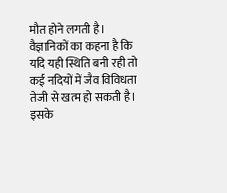मौत होने लगती है। वैज्ञानिकों का कहना है कि यदि यही स्थिति बनी रही तो कई नदियों में जैव विविधता तेजी से खत्म हो सकती है। इसके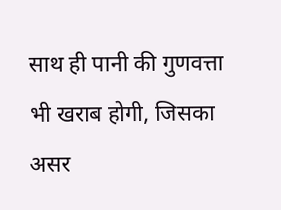साथ ही पानी की गुणवत्ता भी खराब होगी, जिसका असर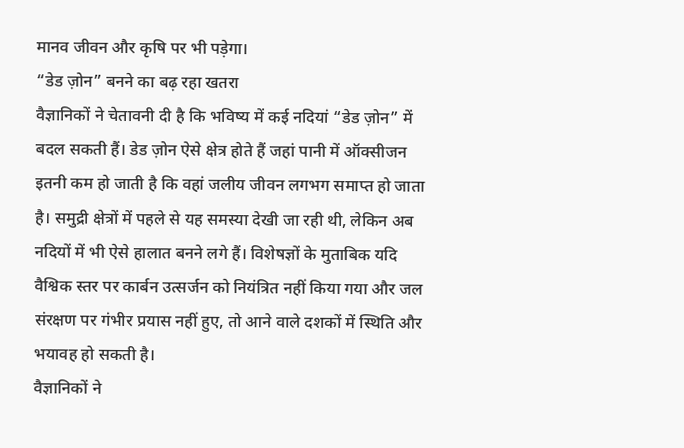मानव जीवन और कृषि पर भी पड़ेगा।
“डेड ज़ोन” बनने का बढ़ रहा खतरा
वैज्ञानिकों ने चेतावनी दी है कि भविष्य में कई नदियां “डेड ज़ोन” में बदल सकती हैं। डेड ज़ोन ऐसे क्षेत्र होते हैं जहां पानी में ऑक्सीजन इतनी कम हो जाती है कि वहां जलीय जीवन लगभग समाप्त हो जाता है। समुद्री क्षेत्रों में पहले से यह समस्या देखी जा रही थी, लेकिन अब नदियों में भी ऐसे हालात बनने लगे हैं। विशेषज्ञों के मुताबिक यदि वैश्विक स्तर पर कार्बन उत्सर्जन को नियंत्रित नहीं किया गया और जल संरक्षण पर गंभीर प्रयास नहीं हुए, तो आने वाले दशकों में स्थिति और भयावह हो सकती है।
वैज्ञानिकों ने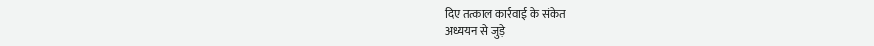दिए तत्काल कार्रवाई के संकेत
अध्ययन से जुड़े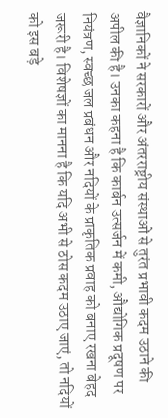वैज्ञानिकों ने सरकारों और अंतरराष्ट्रीय संस्थाओं से तुरंत प्रभावी कदम उठाने की अपील की है। उनका कहना है कि कार्बन उत्सर्जन में कमी, औद्योगिक प्रदूषण पर नियंत्रण, स्वच्छ जल प्रबंधन और नदियों के प्राकृतिक प्रवाह को बनाए रखना बेहद जरूरी है। विशेषज्ञों का मानना है कि यदि अभी से ठोस कदम उठाए जाएं, तो नदियों को इस बड़े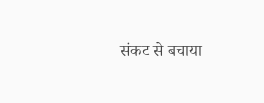संकट से बचाया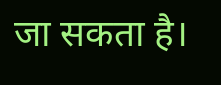जा सकता है।